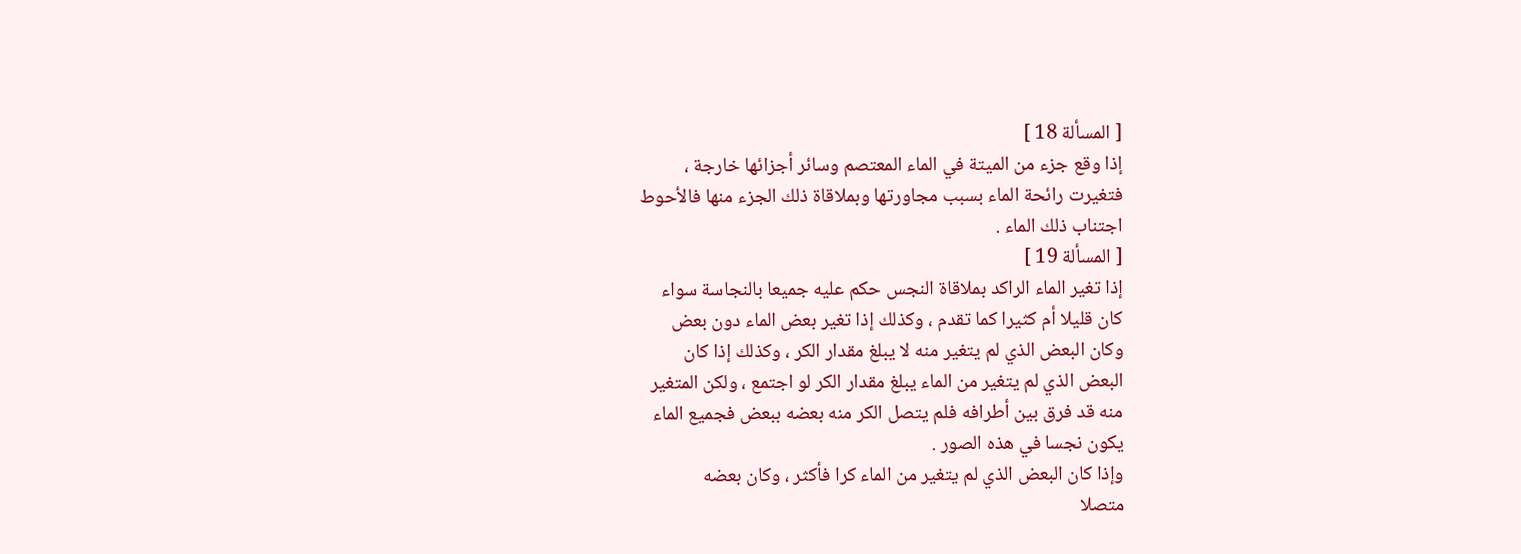[ المسألة 18 ]
إذا وقع جزء من الميتة في الماء المعتصم وسائر أجزائها خارجة ،
فتغيرت رائحة الماء بسبب مجاورتها وبملاقاة ذلك الجزء منها فالأحوط
اجتناب ذلك الماء .
[ المسألة 19 ]
إذا تغير الماء الراكد بملاقاة النجس حكم عليه جميعا بالنجاسة سواء
كان قليلا أم كثيرا كما تقدم ، وكذلك إذا تغير بعض الماء دون بعض
وكان البعض الذي لم يتغير منه لا يبلغ مقدار الكر ، وكذلك إذا كان
البعض الذي لم يتغير من الماء يبلغ مقدار الكر لو اجتمع ، ولكن المتغير
منه قد فرق بين أطرافه فلم يتصل الكر منه بعضه ببعض فجميع الماء
يكون نجسا في هذه الصور .
وإذا كان البعض الذي لم يتغير من الماء كرا فأكثر ، وكان بعضه
متصلا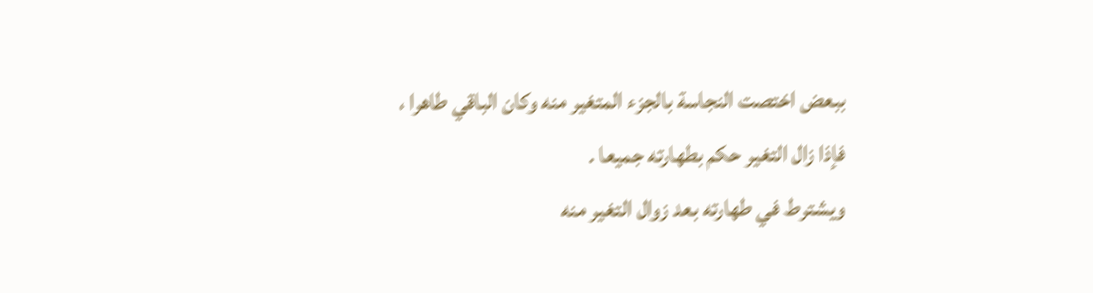ببعض اختصت النجاسة بالجزء المتغير منه وكان الباقي طاهرا ،
فإذا زال التغير حكم بطهارته جميعا .
ويشترط في طهارته بعد زوال التغير منه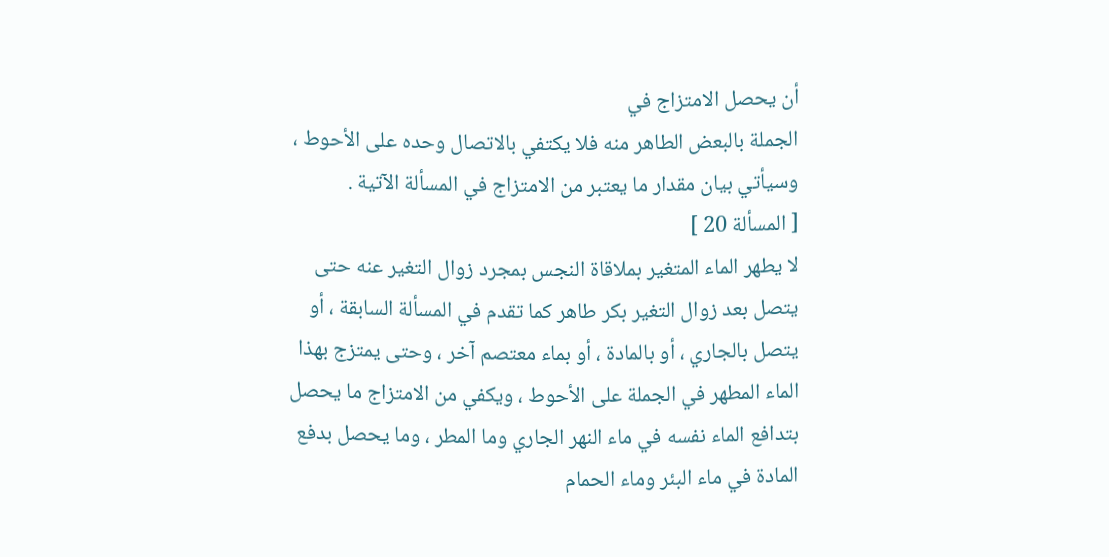أن يحصل الامتزاج في
الجملة بالبعض الطاهر منه فلا يكتفي بالاتصال وحده على الأحوط ،
وسيأتي بيان مقدار ما يعتبر من الامتزاج في المسألة الآتية .
[ المسألة 20 ]
لا يطهر الماء المتغير بملاقاة النجس بمجرد زوال التغير عنه حتى
يتصل بعد زوال التغير بكر طاهر كما تقدم في المسألة السابقة ، أو
يتصل بالجاري ، أو بالمادة ، أو بماء معتصم آخر ، وحتى يمتزج بهذا
الماء المطهر في الجملة على الأحوط ، ويكفي من الامتزاج ما يحصل
بتدافع الماء نفسه في ماء النهر الجاري وما المطر ، وما يحصل بدفع
المادة في ماء البئر وماء الحمام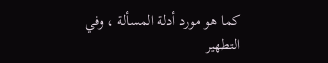كما هو مورد أدلة المسألة ، وفي التطهير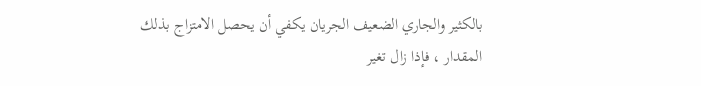بالكثير والجاري الضعيف الجريان يكفي أن يحصل الامتزاج بذلك
المقدار ، فإذا زال تغير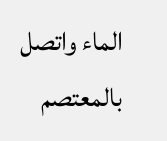الماء واتصل بالمعتصم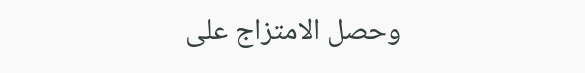وحصل الامتزاج على